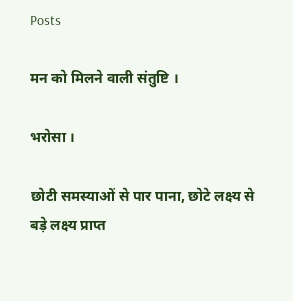Posts

मन को मिलने वाली संतुष्टि ।

भरोसा ।

छोटी समस्याओं से पार पाना, छोटे लक्ष्य से बड़े लक्ष्य प्राप्त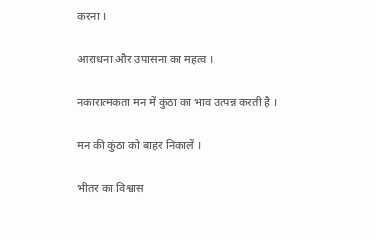करना ।

आराधना और उपासना का महत्व ।

नकारात्मकता मन में कुंठा का भाव उत्पन्न करती है ।

मन की कुंठा को बाहर निकालें ।

भीतर का विश्वास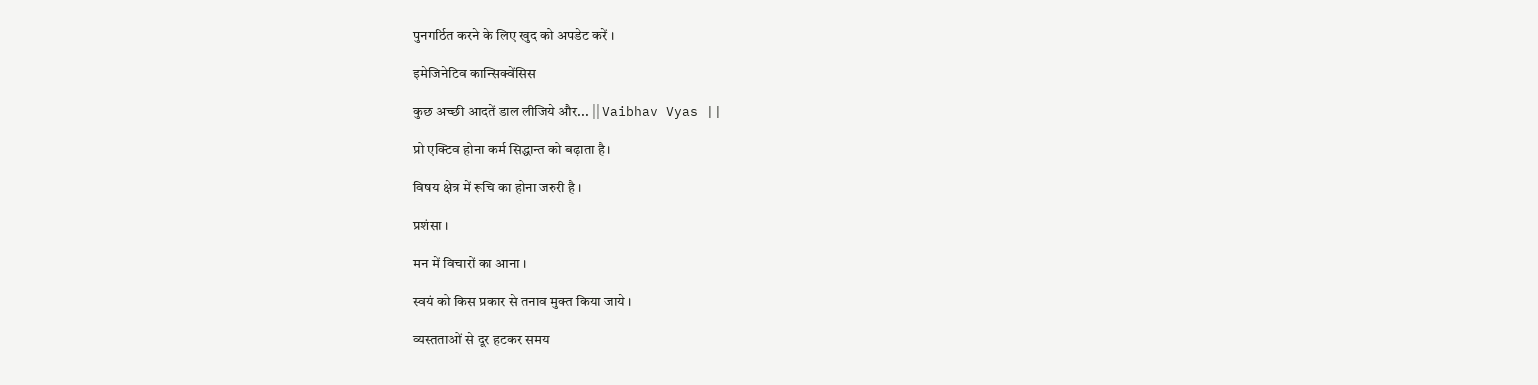पुनगर्ठित करने के लिए खुद को अपडेट करें ।

इमेजिनेटिव कान्सिक्वेंसिस

कुछ अच्छी आदतें डाल लीजिये और... || Vaibhav Vyas ||

प्रो एक्टिव होना कर्म सिद्धान्त को बढ़ाता है।

विषय क्षेत्र में रूचि का होना जरुरी है ।

प्रशंसा ।

मन में विचारों का आना ।

स्वयं को किस प्रकार से तनाव मुक्त किया जाये ।

व्यस्तताओं से दूर हटकर समय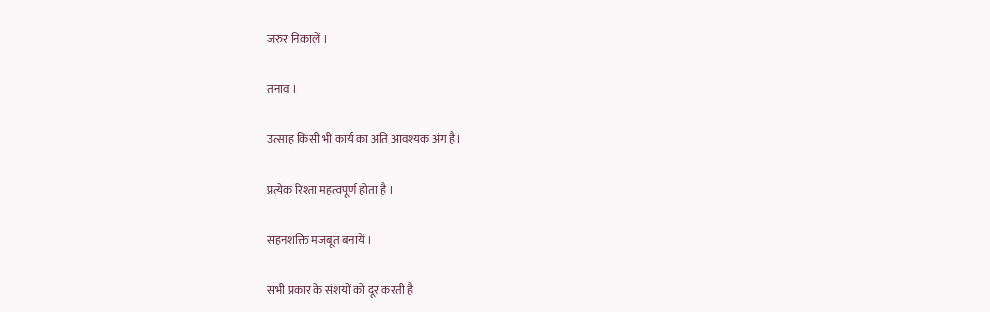जरुर निकालें ।

तनाव ।

उत्साह किसी भी कार्य का अति आवश्यक अंग है।

प्रत्येक रिश्ता महत्वपूर्ण होता है ।

सहनशक्ति मजबूत बनायें ।

सभी प्रकार के संशयों को दूर करती है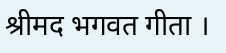श्रीमद भगवत गीता ।